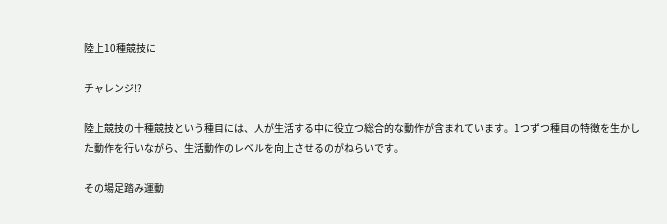陸上10種競技に

チャレンジ!?

陸上競技の十種競技という種目には、人が生活する中に役立つ総合的な動作が含まれています。1つずつ種目の特徴を生かした動作を行いながら、生活動作のレベルを向上させるのがねらいです。

その場足踏み運動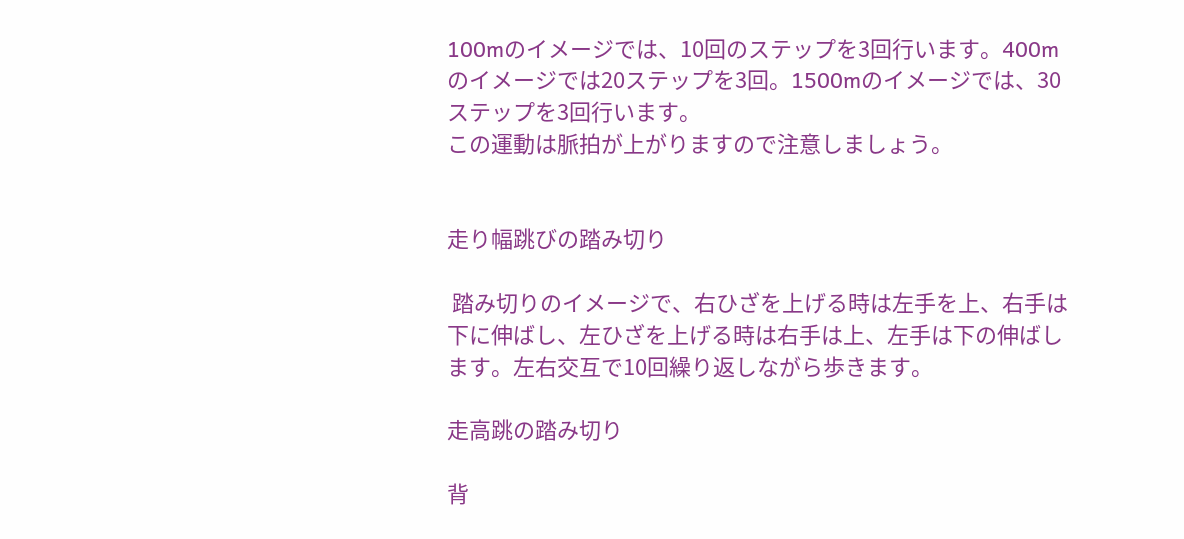100mのイメージでは、10回のステップを3回行います。400mのイメージでは20ステップを3回。1500mのイメージでは、30ステップを3回行います。
この運動は脈拍が上がりますので注意しましょう。


走り幅跳びの踏み切り

 踏み切りのイメージで、右ひざを上げる時は左手を上、右手は下に伸ばし、左ひざを上げる時は右手は上、左手は下の伸ばします。左右交互で10回繰り返しながら歩きます。

走高跳の踏み切り

背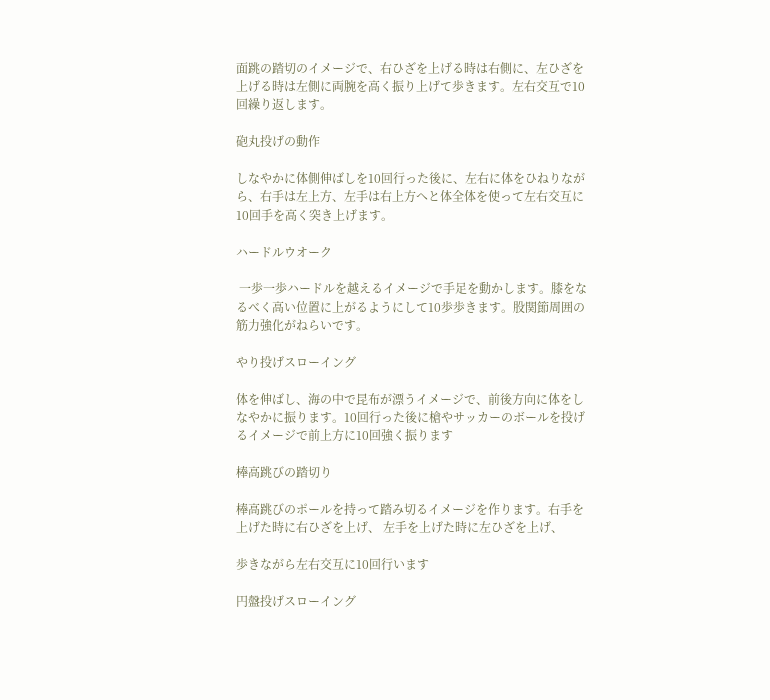面跳の踏切のイメージで、右ひざを上げる時は右側に、左ひざを上げる時は左側に両腕を高く振り上げて歩きます。左右交互で10回繰り返します。

砲丸投げの動作

しなやかに体側伸ばしを10回行った後に、左右に体をひねりながら、右手は左上方、左手は右上方へと体全体を使って左右交互に10回手を高く突き上げます。

ハードルウオーク

 一歩一歩ハードルを越えるイメージで手足を動かします。膝をなるべく高い位置に上がるようにして10歩歩きます。股関節周囲の筋力強化がねらいです。

やり投げスローイング

体を伸ばし、海の中で昆布が漂うイメージで、前後方向に体をしなやかに振ります。10回行った後に槍やサッカーのボールを投げるイメージで前上方に10回強く振ります

棒高跳びの踏切り

棒高跳びのポールを持って踏み切るイメージを作ります。右手を上げた時に右ひざを上げ、 左手を上げた時に左ひざを上げ、

歩きながら左右交互に10回行います

円盤投げスローイング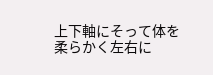上下軸にそって体を柔らかく左右に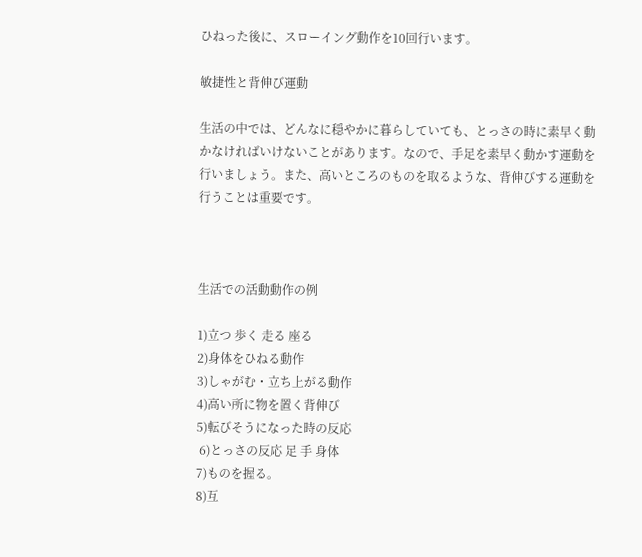ひねった後に、スローイング動作を10回行います。

敏捷性と背伸び運動

生活の中では、どんなに穏やかに暮らしていても、とっさの時に素早く動かなければいけないことがあります。なので、手足を素早く動かす運動を行いましょう。また、高いところのものを取るような、背伸びする運動を行うことは重要です。



生活での活動動作の例

1)立つ 歩く 走る 座る
2)身体をひねる動作
3)しゃがむ・立ち上がる動作
4)高い所に物を置く背伸び
5)転びそうになった時の反応
 6)とっさの反応 足 手 身体
7)ものを握る。
8)互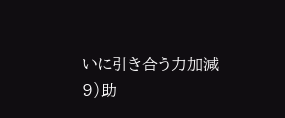いに引き合う力加減
9)助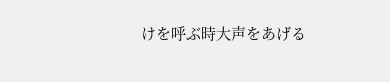けを呼ぶ時大声をあげる